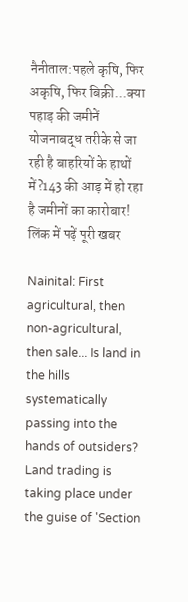नैनीताल:पहले कृषि, फिर अकृषि, फिर बिक्री...क्या पहाड़ की जमीनें योजनाबद्ध तरीके से जा रही है बाहरियों के हाथों में?143 की आड़ में हो रहा है जमीनों का कारोबार! लिंक में पढ़ें पूरी खबर

Nainital: First agricultural, then non-agricultural, then sale... Is land in the hills systematically passing into the hands of outsiders? Land trading is taking place under the guise of 'Section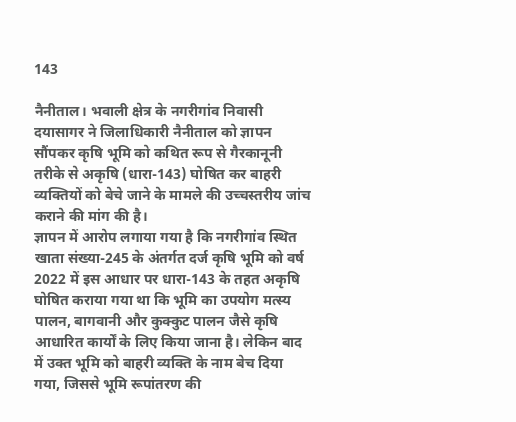143

नैनीताल। भवाली क्षेत्र के नगरीगांव निवासी दयासागर ने जिलाधिकारी नैनीताल को ज्ञापन सौंपकर कृषि भूमि को कथित रूप से गैरकानूनी तरीके से अकृषि (धारा-143) घोषित कर बाहरी व्यक्तियों को बेचे जाने के मामले की उच्चस्तरीय जांच कराने की मांग की है।
ज्ञापन में आरोप लगाया गया है कि नगरीगांव स्थित खाता संख्या-245 के अंतर्गत दर्ज कृषि भूमि को वर्ष 2022 में इस आधार पर धारा-143 के तहत अकृषि घोषित कराया गया था कि भूमि का उपयोग मत्स्य पालन, बागवानी और कुक्कुट पालन जैसे कृषि आधारित कार्यों के लिए किया जाना है। लेकिन बाद में उक्त भूमि को बाहरी व्यक्ति के नाम बेच दिया गया, जिससे भूमि रूपांतरण की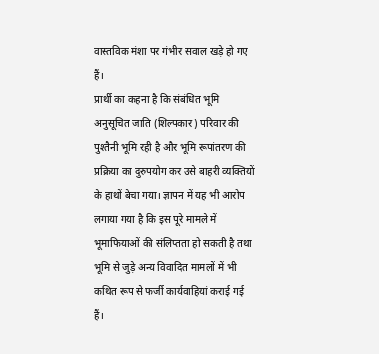वास्तविक मंशा पर गंभीर सवाल खड़े हो गए हैं।
प्रार्थी का कहना है कि संबंधित भूमि अनुसूचित जाति (शिल्पकार) परिवार की पुश्तैनी भूमि रही है और भूमि रूपांतरण की प्रक्रिया का दुरुपयोग कर उसे बाहरी व्यक्तियों के हाथों बेचा गया। ज्ञापन में यह भी आरोप लगाया गया है कि इस पूरे मामले में भूमाफियाओं की संलिप्तता हो सकती है तथा भूमि से जुड़े अन्य विवादित मामलों में भी कथित रूप से फर्जी कार्यवाहियां कराई गई हैं।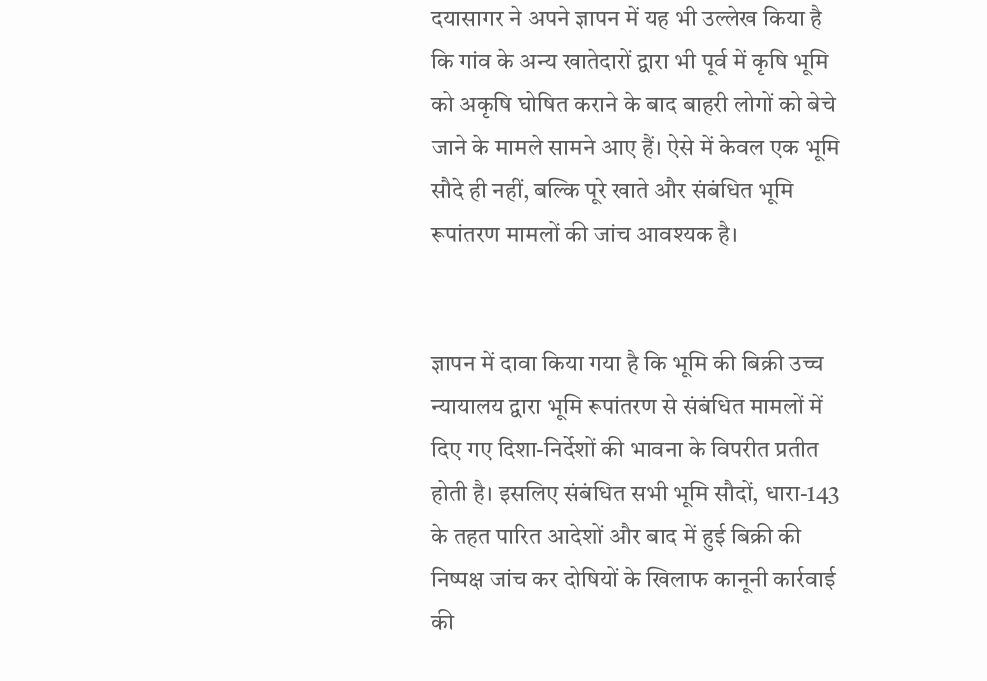दयासागर ने अपने ज्ञापन में यह भी उल्लेख किया है कि गांव के अन्य खातेदारों द्वारा भी पूर्व में कृषि भूमि को अकृषि घोषित कराने के बाद बाहरी लोगों को बेचे जाने के मामले सामने आए हैं। ऐसे में केवल एक भूमि सौदे ही नहीं, बल्कि पूरे खाते और संबंधित भूमि रूपांतरण मामलों की जांच आवश्यक है।


ज्ञापन में दावा किया गया है कि भूमि की बिक्री उच्च न्यायालय द्वारा भूमि रूपांतरण से संबंधित मामलों में दिए गए दिशा-निर्देशों की भावना के विपरीत प्रतीत होती है। इसलिए संबंधित सभी भूमि सौदों, धारा-143 के तहत पारित आदेशों और बाद में हुई बिक्री की निष्पक्ष जांच कर दोषियों के खिलाफ कानूनी कार्रवाई की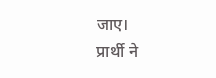जाए।
प्रार्थी ने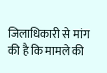जिलाधिकारी से मांग की है कि मामले की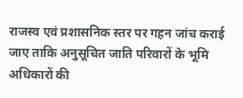राजस्व एवं प्रशासनिक स्तर पर गहन जांच कराई जाए ताकि अनुसूचित जाति परिवारों के भूमि अधिकारों की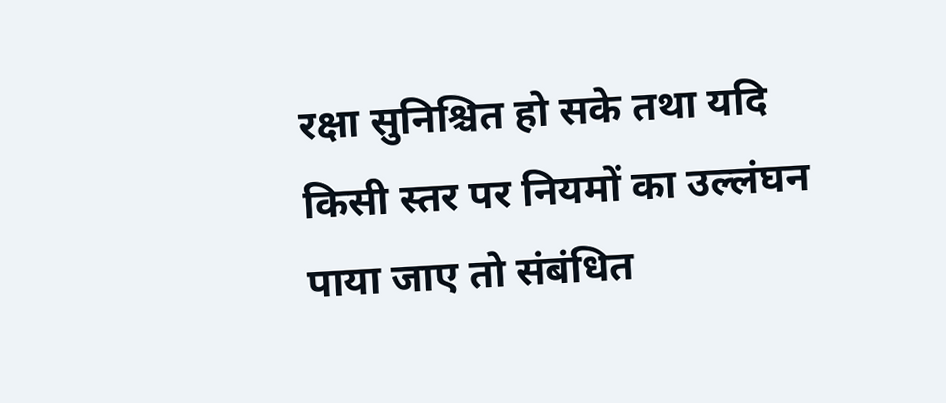रक्षा सुनिश्चित हो सके तथा यदि किसी स्तर पर नियमों का उल्लंघन पाया जाए तो संबंधित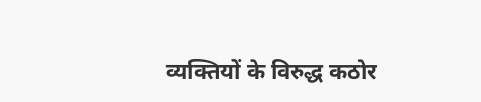व्यक्तियों के विरुद्ध कठोर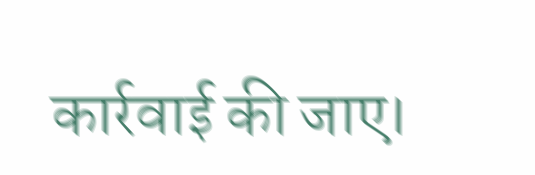कार्रवाई की जाए।